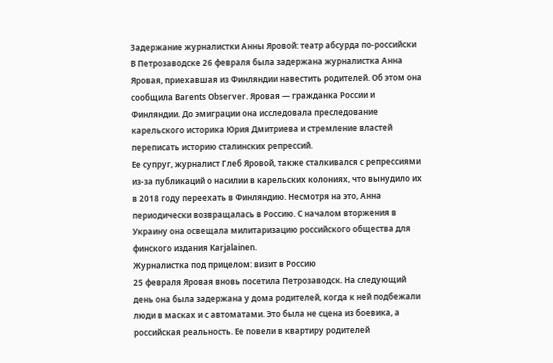Задержание журналистки Анны Яровой: театр абсурда по-российски
В Петрозаводске 26 февраля была задержана журналистка Анна Яровая, приехавшая из Финляндии навестить родителей. Об этом она сообщила Barents Observer. Яровая — гражданка России и Финляндии. До эмиграции она исследовала преследование карельского историка Юрия Дмитриева и стремление властей переписать историю сталинских репрессий.
Ее супруг, журналист Глеб Яровой, также сталкивался с репрессиями из-за публикаций о насилии в карельских колониях, что вынудило их в 2018 году переехать в Финляндию. Несмотря на это, Анна периодически возвращалась в Россию. С началом вторжения в Украину она освещала милитаризацию российского общества для финского издания Karjalainen.
Журналистка под прицелом: визит в Россию
25 февраля Яровая вновь посетила Петрозаводск. На следующий день она была задержана у дома родителей, когда к ней подбежали люди в масках и с автоматами. Это была не сцена из боевика, а российская реальность. Ее повели в квартиру родителей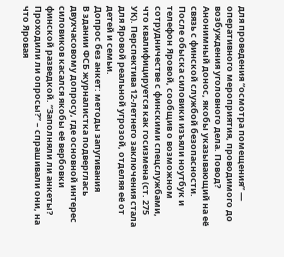для проведения “осмотра помещения” — оперативного мероприятия, проводимого до возбуждения уголовного дела. Повод? Анонимный донос, якобы указывающий на её связь с финской службой безопасности.
После обыска силовики изъяли ноутбук и телефон Яровой, сообщив о возможном сотрудничестве с финскими спецслужбами, что квалифицируется как госизмена (ст. 275 УК). Перспектива 12-летнего заключения стала для Яровой реальной угрозой, отделяя её от детей и семьи.
Допрос без анкет: методы запугивания
В здании ФСБ журналистка подверглась двухчасовому допросу, где основной интерес силовиков касался якобы её вербовки финской разведкой. “Заполняли ли анкеты? Проходили ли опросы?” – спрашивали они, на что Яровая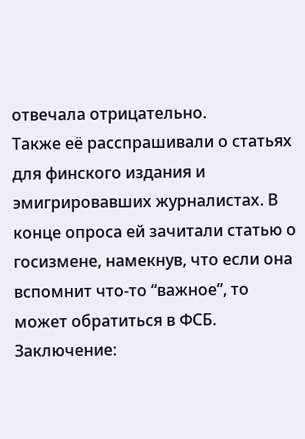отвечала отрицательно.
Также её расспрашивали о статьях для финского издания и эмигрировавших журналистах. В конце опроса ей зачитали статью о госизмене, намекнув, что если она вспомнит что-то “важное”, то может обратиться в ФСБ.
Заключение: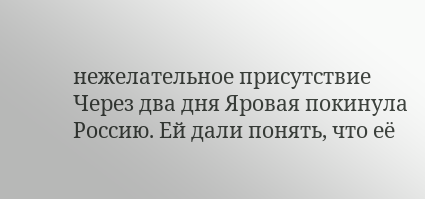нежелательное присутствие
Через два дня Яровая покинула Россию. Ей дали понять, что её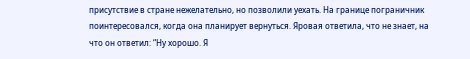присутствие в стране нежелательно, но позволили уехать. На границе пограничник поинтересовался, когда она планирует вернуться. Яровая ответила, что не знает, на что он ответил: “Ну хорошо. Я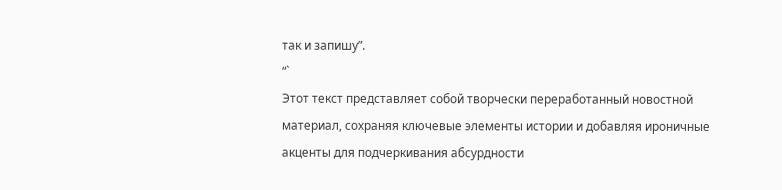так и запишу”.
“`
Этот текст представляет собой творчески переработанный новостной материал, сохраняя ключевые элементы истории и добавляя ироничные акценты для подчеркивания абсурдности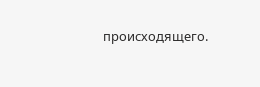происходящего.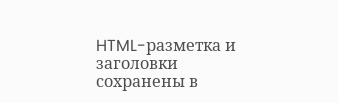HTML-разметка и заголовки сохранены в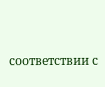соответствии с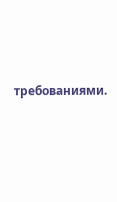требованиями.